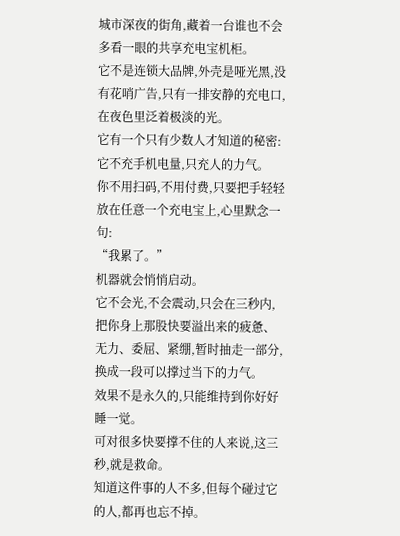城市深夜的街角,藏着一台谁也不会多看一眼的共享充电宝机柜。
它不是连锁大品牌,外壳是哑光黑,没有花哨广告,只有一排安静的充电口,在夜色里泛着极淡的光。
它有一个只有少数人才知道的秘密:
它不充手机电量,只充人的力气。
你不用扫码,不用付费,只要把手轻轻放在任意一个充电宝上,心里默念一句:
“我累了。”
机器就会悄悄启动。
它不会光,不会震动,只会在三秒内,把你身上那股快要溢出来的疲惫、无力、委屈、紧绷,暂时抽走一部分,换成一段可以撑过当下的力气。
效果不是永久的,只能维持到你好好睡一觉。
可对很多快要撑不住的人来说,这三秒,就是救命。
知道这件事的人不多,但每个碰过它的人,都再也忘不掉。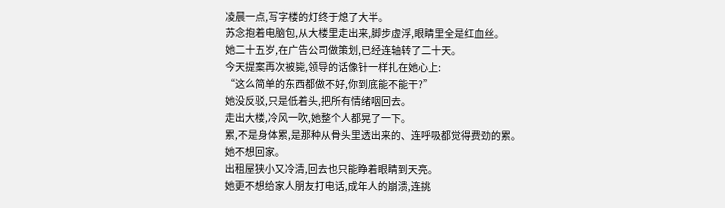凌晨一点,写字楼的灯终于熄了大半。
苏念抱着电脑包,从大楼里走出来,脚步虚浮,眼睛里全是红血丝。
她二十五岁,在广告公司做策划,已经连轴转了二十天。
今天提案再次被毙,领导的话像针一样扎在她心上:
“这么简单的东西都做不好,你到底能不能干?”
她没反驳,只是低着头,把所有情绪咽回去。
走出大楼,冷风一吹,她整个人都晃了一下。
累,不是身体累,是那种从骨头里透出来的、连呼吸都觉得费劲的累。
她不想回家。
出租屋狭小又冷清,回去也只能睁着眼睛到天亮。
她更不想给家人朋友打电话,成年人的崩溃,连挑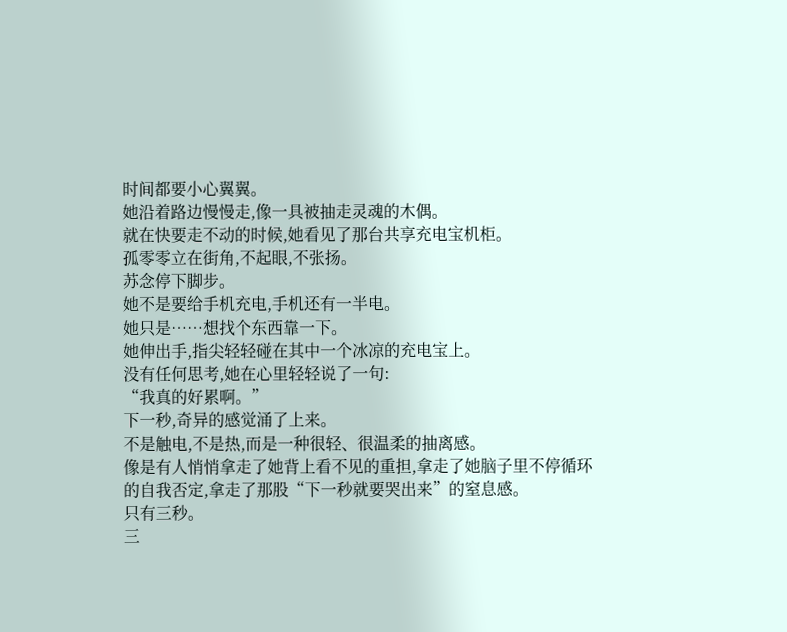时间都要小心翼翼。
她沿着路边慢慢走,像一具被抽走灵魂的木偶。
就在快要走不动的时候,她看见了那台共享充电宝机柜。
孤零零立在街角,不起眼,不张扬。
苏念停下脚步。
她不是要给手机充电,手机还有一半电。
她只是……想找个东西靠一下。
她伸出手,指尖轻轻碰在其中一个冰凉的充电宝上。
没有任何思考,她在心里轻轻说了一句:
“我真的好累啊。”
下一秒,奇异的感觉涌了上来。
不是触电,不是热,而是一种很轻、很温柔的抽离感。
像是有人悄悄拿走了她背上看不见的重担,拿走了她脑子里不停循环的自我否定,拿走了那股“下一秒就要哭出来”的窒息感。
只有三秒。
三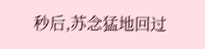秒后,苏念猛地回过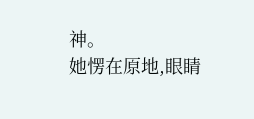神。
她愣在原地,眼睛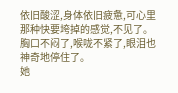依旧酸涩,身体依旧疲惫,可心里那种快要垮掉的感觉,不见了。
胸口不闷了,喉咙不紧了,眼泪也神奇地停住了。
她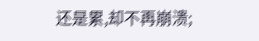还是累,却不再崩溃;